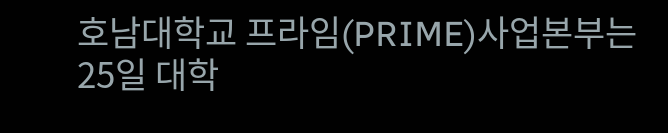호남대학교 프라임(PRIME)사업본부는 25일 대학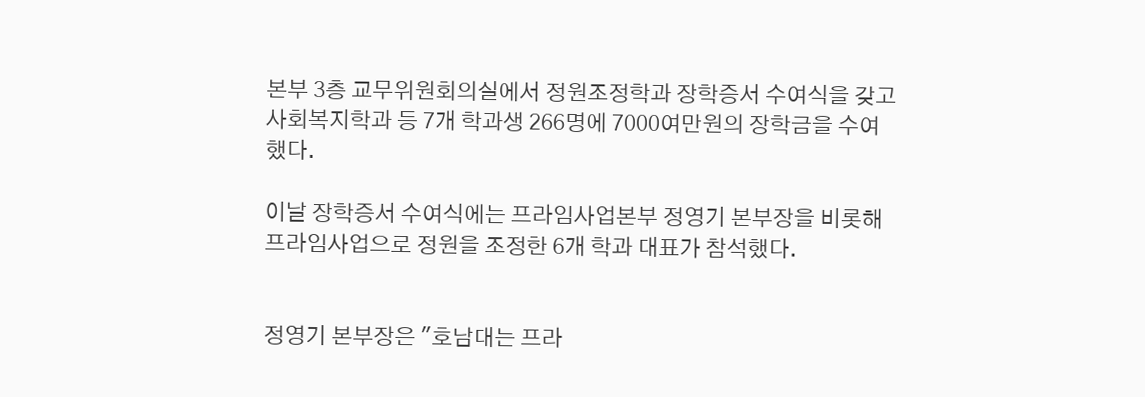본부 3층 교무위원회의실에서 정원조정학과 장학증서 수여식을 갖고 사회복지학과 등 7개 학과생 266명에 7000여만원의 장학금을 수여했다.

이날 장학증서 수여식에는 프라임사업본부 정영기 본부장을 비롯해 프라임사업으로 정원을 조정한 6개 학과 대표가 참석했다.


정영기 본부장은 "호남대는 프라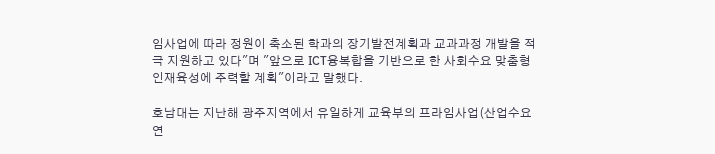임사업에 따라 정원이 축소된 학과의 장기발전계획과 교과과정 개발을 적극 지원하고 있다"며 "앞으로 ICT융복합을 기반으로 한 사회수요 맞춤형 인재육성에 주력할 계획"이라고 말했다.

호남대는 지난해 광주지역에서 유일하게 교육부의 프라임사업(산업수요연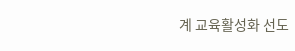계 교육활성화 선도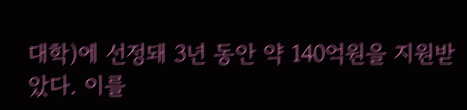대학)에 선정돼 3년 동안 약 140억원을 지원받았다. 이를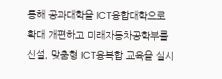통해 공과대학을 ICT융합대학으로 확대 개편하고 미래자동차공학부를 신설, 맞춤형 ICT융복합 교육을 실시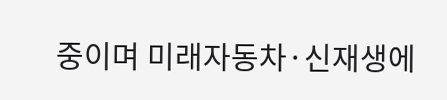중이며 미래자동차·신재생에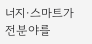너지·스마트가전분야를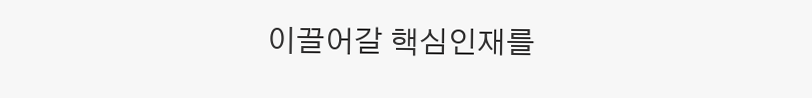이끌어갈 핵심인재를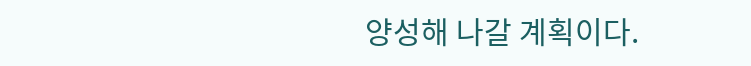양성해 나갈 계획이다.